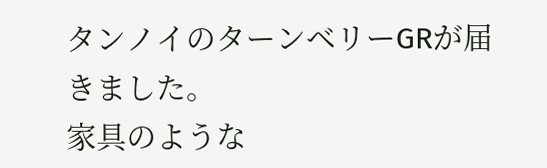タンノイのターンベリーGRが届きました。
家具のような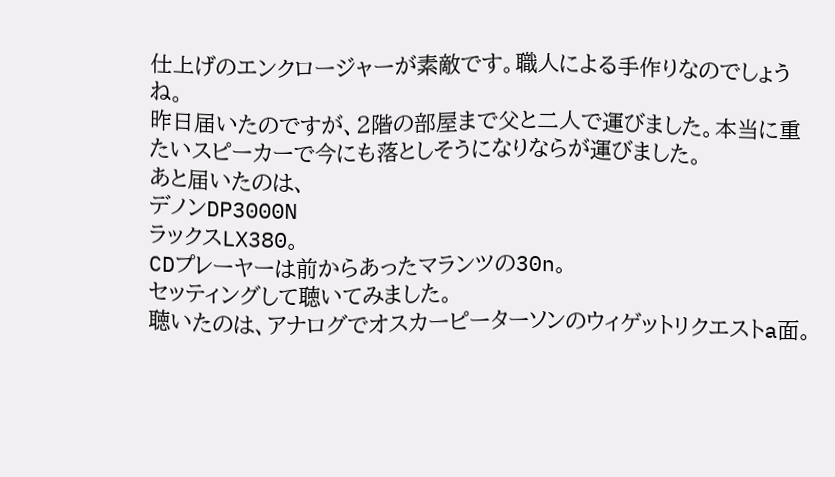仕上げのエンクロージャーが素敵です。職人による手作りなのでしょうね。
昨日届いたのですが、2階の部屋まで父と二人で運びました。本当に重たいスピーカーで今にも落としそうになりならが運びました。
あと届いたのは、
デノンDP3000N
ラックスLX380。
CDプレーヤーは前からあったマランツの30n。
セッティングして聴いてみました。
聴いたのは、アナログでオスカーピーターソンのウィゲットリクエストa面。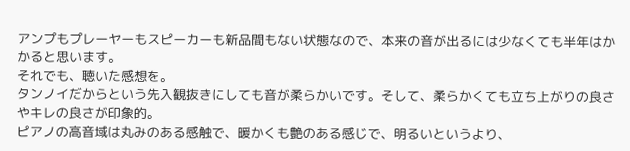アンプもプレーヤーもスピーカーも新品間もない状態なので、本来の音が出るには少なくても半年はかかると思います。
それでも、聴いた感想を。
タンノイだからという先入観抜きにしても音が柔らかいです。そして、柔らかくても立ち上がりの良さやキレの良さが印象的。
ピアノの高音域は丸みのある感触で、暖かくも艶のある感じで、明るいというより、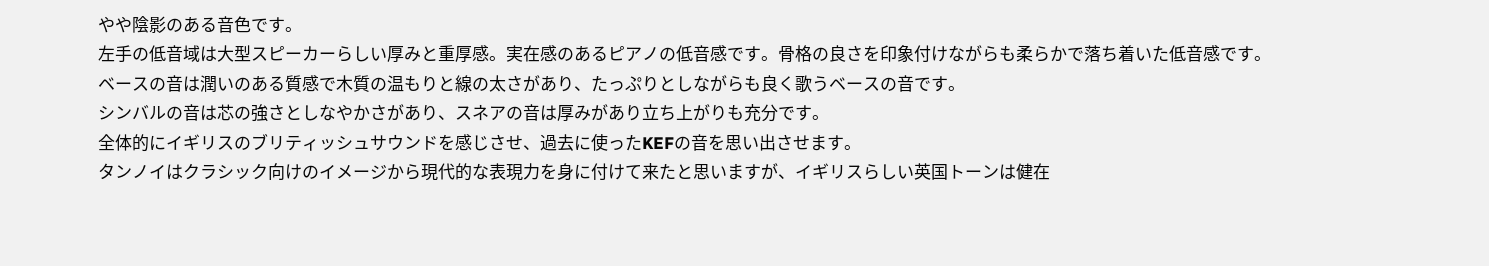やや陰影のある音色です。
左手の低音域は大型スピーカーらしい厚みと重厚感。実在感のあるピアノの低音感です。骨格の良さを印象付けながらも柔らかで落ち着いた低音感です。
ベースの音は潤いのある質感で木質の温もりと線の太さがあり、たっぷりとしながらも良く歌うベースの音です。
シンバルの音は芯の強さとしなやかさがあり、スネアの音は厚みがあり立ち上がりも充分です。
全体的にイギリスのブリティッシュサウンドを感じさせ、過去に使ったKEFの音を思い出させます。
タンノイはクラシック向けのイメージから現代的な表現力を身に付けて来たと思いますが、イギリスらしい英国トーンは健在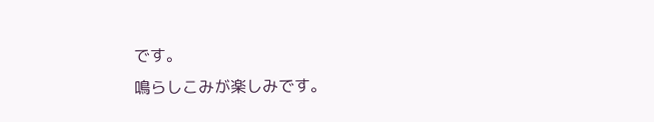です。
鳴らしこみが楽しみです。